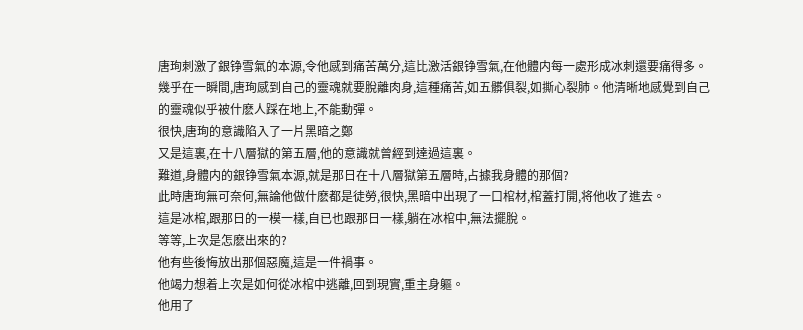唐珣刺激了銀铮雪氣的本源,令他感到痛苦萬分,這比激活銀铮雪氣,在他體内每一處形成冰刺還要痛得多。
幾乎在一瞬間,唐珣感到自己的靈魂就要脫離肉身,這種痛苦,如五髒俱裂,如撕心裂肺。他清晰地感覺到自己的靈魂似乎被什麽人踩在地上,不能動彈。
很快,唐珣的意識陷入了一片黑暗之鄭
又是這裏,在十八層獄的第五層,他的意識就曾經到達過這裏。
難道,身體内的銀铮雪氣本源,就是那日在十八層獄第五層時,占據我身體的那個?
此時唐珣無可奈何,無論他做什麽都是徒勞,很快,黑暗中出現了一口棺材,棺蓋打開,将他收了進去。
這是冰棺,跟那日的一模一樣,自已也跟那日一樣,躺在冰棺中,無法擺脫。
等等,上次是怎麽出來的?
他有些後悔放出那個惡魔,這是一件禍事。
他竭力想着上次是如何從冰棺中逃離,回到現實,重主身軀。
他用了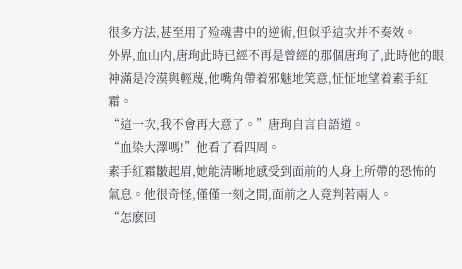很多方法,甚至用了殓魂書中的逆術,但似乎這次并不奏效。
外界,血山内,唐珣此時已經不再是曾經的那個唐珣了,此時他的眼神滿是冷漠與輕蔑,他嘴角帶着邪魅地笑意,怔怔地望着素手紅霜。
“這一次,我不會再大意了。”唐珣自言自語道。
“血染大澤嗎!”他看了看四周。
素手紅霜皺起眉,她能清晰地感受到面前的人身上所帶的恐怖的氣息。他很奇怪,僅僅一刻之間,面前之人竟判若兩人。
“怎麽回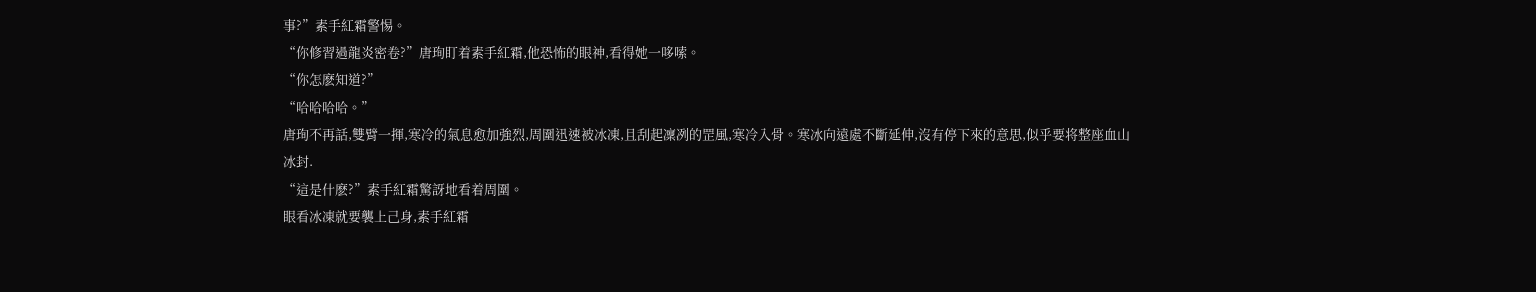事?”素手紅霜警惕。
“你修習過龍炎密卷?”唐珣盯着素手紅霜,他恐怖的眼神,看得她一哆嗦。
“你怎麽知道?”
“哈哈哈哈。”
唐珣不再話,雙臂一揮,寒冷的氣息愈加強烈,周圍迅速被冰凍,且刮起凜冽的罡風,寒冷入骨。寒冰向遠處不斷延伸,沒有停下來的意思,似乎要将整座血山冰封.
“這是什麽?”素手紅霜驚訝地看着周圍。
眼看冰凍就要襲上己身,素手紅霜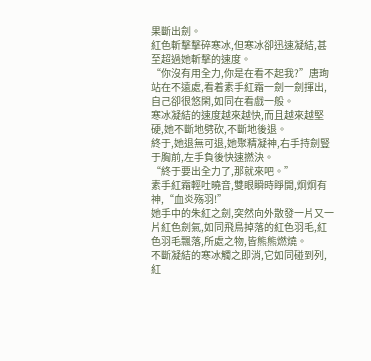果斷出劍。
紅色斬擊擊碎寒冰,但寒冰卻迅速凝結,甚至超過她斬擊的速度。
“你沒有用全力,你是在看不起我?”唐珣站在不遠處,看着素手紅霜一劍一劍揮出,自己卻很悠閑,如同在看戲一般。
寒冰凝結的速度越來越快,而且越來越堅硬,她不斷地劈砍,不斷地後退。
終于,她退無可退,她聚精凝神,右手持劍豎于胸前,左手負後快速撚決。
“終于要出全力了,那就來吧。”
素手紅霜輕吐曉音,雙眼瞬時睜開,炯炯有神,“血炎殇羽!”
她手中的朱紅之劍,突然向外散發一片又一片紅色劍氣,如同飛鳥掉落的紅色羽毛,紅色羽毛飄落,所處之物,皆熊熊燃燒。
不斷凝結的寒冰觸之即消,它如同碰到列,紅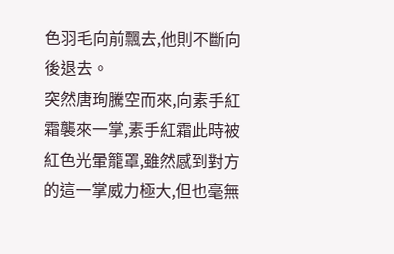色羽毛向前飄去,他則不斷向後退去。
突然唐珣騰空而來,向素手紅霜襲來一掌,素手紅霜此時被紅色光暈籠罩,雖然感到對方的這一掌威力極大,但也毫無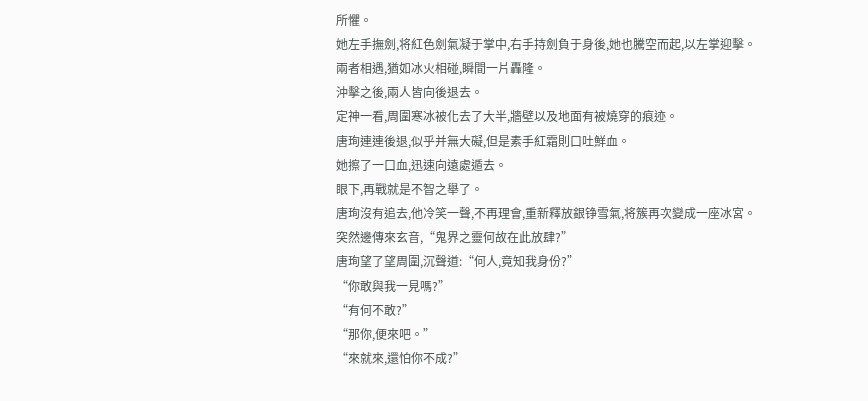所懼。
她左手撫劍,将紅色劍氣凝于掌中,右手持劍負于身後,她也騰空而起,以左掌迎擊。
兩者相遇,猶如冰火相碰,瞬間一片轟隆。
沖擊之後,兩人皆向後退去。
定神一看,周圍寒冰被化去了大半,牆壁以及地面有被燒穿的痕迹。
唐珣連連後退,似乎并無大礙,但是素手紅霜則口吐鮮血。
她擦了一口血,迅速向遠處遁去。
眼下,再戰就是不智之舉了。
唐珣沒有追去,他冷笑一聲,不再理會,重新釋放銀铮雪氣,将簇再次變成一座冰宮。
突然邊傳來玄音,“鬼界之靈何故在此放肆?”
唐珣望了望周圍,沉聲道:“何人,竟知我身份?”
“你敢與我一見嗎?”
“有何不敢?”
“那你,便來吧。”
“來就來,還怕你不成?”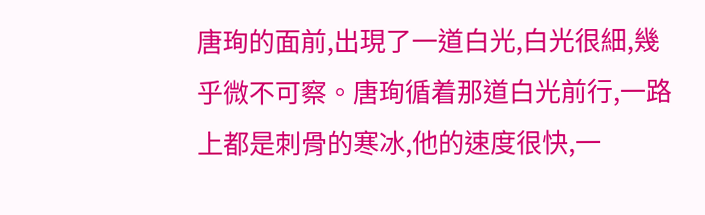唐珣的面前,出現了一道白光,白光很細,幾乎微不可察。唐珣循着那道白光前行,一路上都是刺骨的寒冰,他的速度很快,一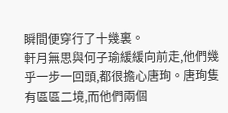瞬間便穿行了十幾裏。
軒月無思與何子瑜緩緩向前走,他們幾乎一步一回頭,都很擔心唐珣。唐珣隻有區區二境,而他們兩個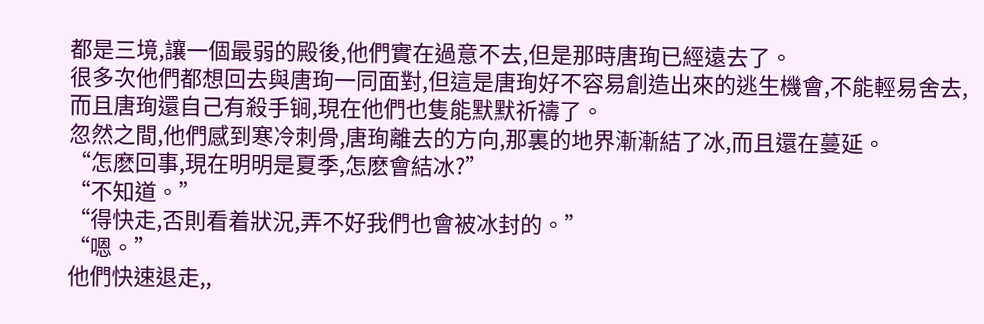都是三境,讓一個最弱的殿後,他們實在過意不去,但是那時唐珣已經遠去了。
很多次他們都想回去與唐珣一同面對,但這是唐珣好不容易創造出來的逃生機會,不能輕易舍去,而且唐珣還自己有殺手锏,現在他們也隻能默默祈禱了。
忽然之間,他們感到寒冷刺骨,唐珣離去的方向,那裏的地界漸漸結了冰,而且還在蔓延。
“怎麽回事,現在明明是夏季,怎麽會結冰?”
“不知道。”
“得快走,否則看着狀況,弄不好我們也會被冰封的。”
“嗯。”
他們快速退走,,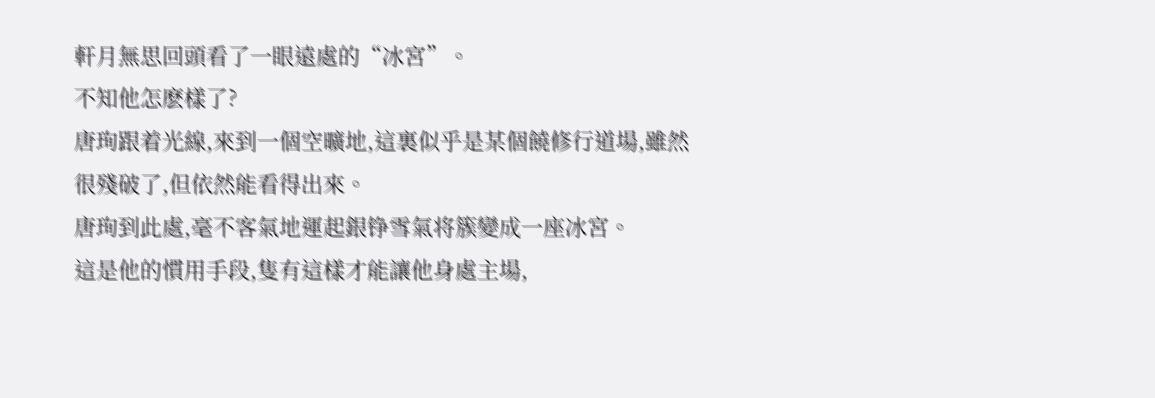軒月無思回頭看了一眼遠處的“冰宮”。
不知他怎麽樣了?
唐珣跟着光線,來到一個空曠地,這裏似乎是某個饒修行道場,雖然很殘破了,但依然能看得出來。
唐珣到此處,毫不客氣地運起銀铮雪氣将簇變成一座冰宮。
這是他的慣用手段,隻有這樣才能讓他身處主場,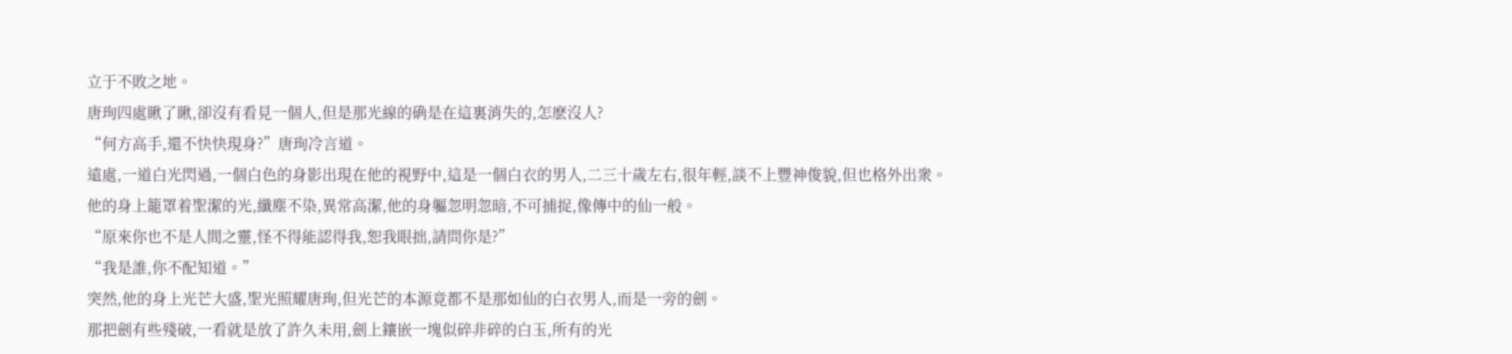立于不敗之地。
唐珣四處瞅了瞅,卻沒有看見一個人,但是那光線的确是在這裏消失的,怎麽沒人?
“何方高手,還不快快現身?”唐珣冷言道。
遠處,一道白光閃過,一個白色的身影出現在他的視野中,這是一個白衣的男人,二三十歲左右,很年輕,談不上豐神俊貌,但也格外出衆。
他的身上籠罩着聖潔的光,纖塵不染,異常高潔,他的身軀忽明忽暗,不可捕捉,像傳中的仙一般。
“原來你也不是人間之靈,怪不得能認得我,恕我眼拙,請問你是?”
“我是誰,你不配知道。”
突然,他的身上光芒大盛,聖光照耀唐珣,但光芒的本源竟都不是那如仙的白衣男人,而是一旁的劍。
那把劍有些殘破,一看就是放了許久未用,劍上鑲嵌一塊似碎非碎的白玉,所有的光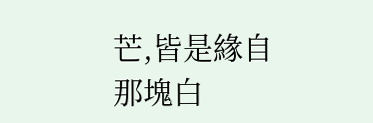芒,皆是緣自那塊白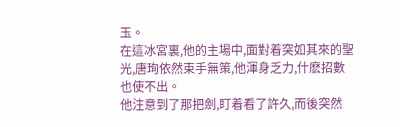玉。
在這冰宮裏,他的主場中,面對着突如其來的聖光,唐珣依然束手無策,他渾身乏力,什麽招數也使不出。
他注意到了那把劍,盯着看了許久,而後突然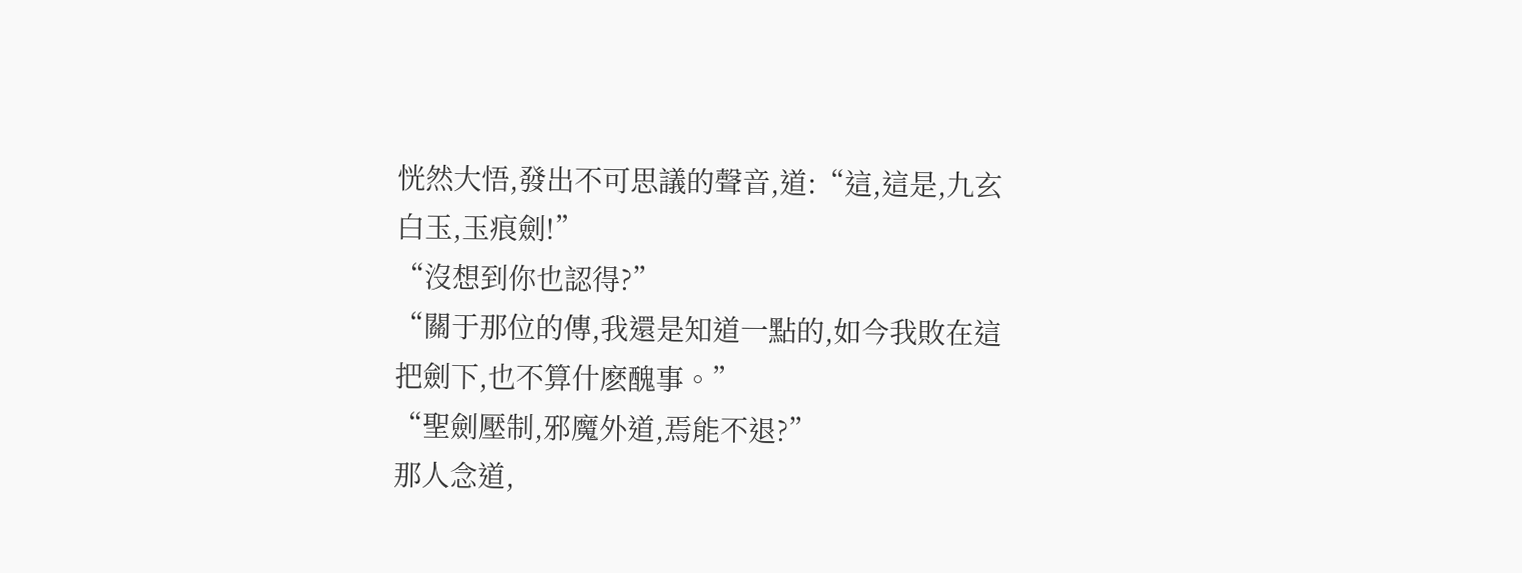恍然大悟,發出不可思議的聲音,道:“這,這是,九玄白玉,玉痕劍!”
“沒想到你也認得?”
“關于那位的傳,我還是知道一點的,如今我敗在這把劍下,也不算什麽醜事。”
“聖劍壓制,邪魔外道,焉能不退?”
那人念道,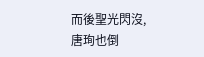而後聖光閃沒,唐珣也倒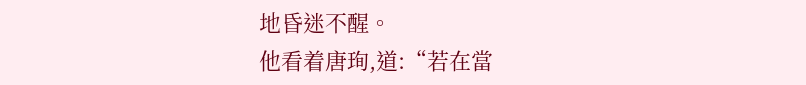地昏迷不醒。
他看着唐珣,道:“若在當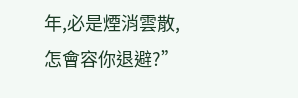年,必是煙消雲散,怎會容你退避?”